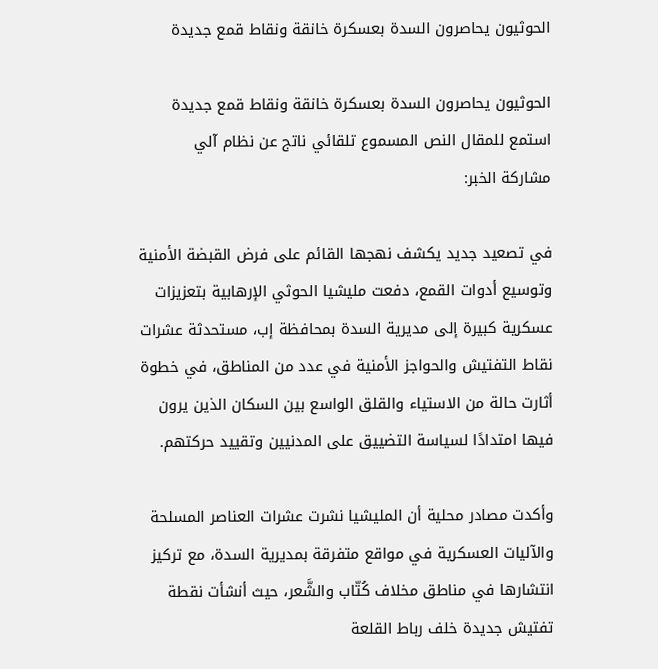الحوثيون يحاصرون السدة بعسكرة خانقة ونقاط قمع جديدة

الحوثيون يحاصرون السدة بعسكرة خانقة ونقاط قمع جديدة
استمع للمقال النص المسموع تلقائي ناتج عن نظام آلي
مشاركة الخبر:

في تصعيد جديد يكشف نهجها القائم على فرض القبضة الأمنية وتوسيع أدوات القمع، دفعت مليشيا الحوثي الإرهابية بتعزيزات عسكرية كبيرة إلى مديرية السدة بمحافظة إب، مستحدثة عشرات نقاط التفتيش والحواجز الأمنية في عدد من المناطق، في خطوة أثارت حالة من الاستياء والقلق الواسع بين السكان الذين يرون فيها امتدادًا لسياسة التضييق على المدنيين وتقييد حركتهم.

وأكدت مصادر محلية أن المليشيا نشرت عشرات العناصر المسلحة والآليات العسكرية في مواقع متفرقة بمديرية السدة، مع تركيز انتشارها في مناطق مخلاف كُتّاب والشَّعر، حيث أنشأت نقطة تفتيش جديدة خلف رباط القلعة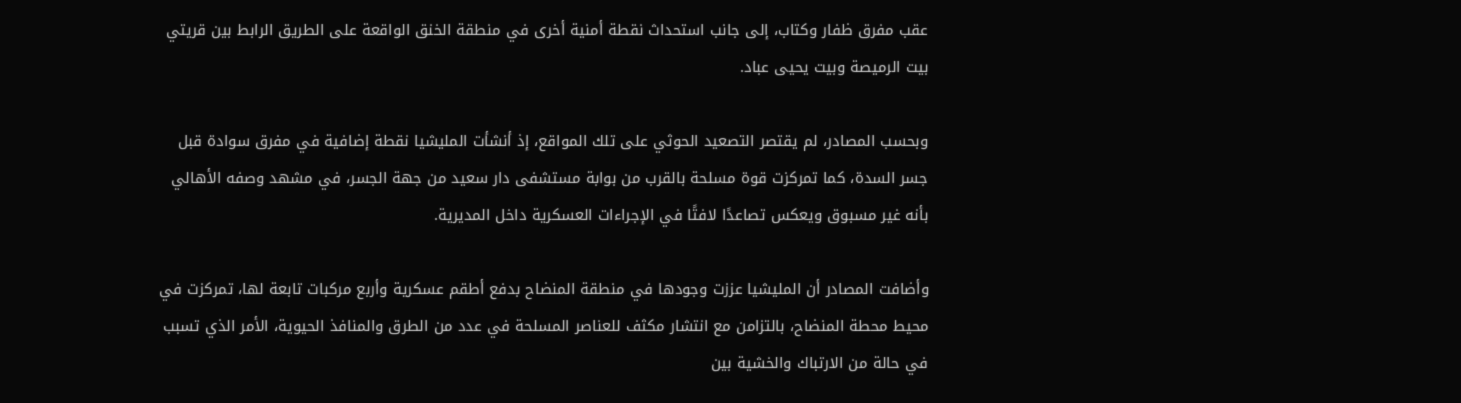عقب مفرق ظفار وكتاب، إلى جانب استحداث نقطة أمنية أخرى في منطقة الخنق الواقعة على الطريق الرابط بين قريتي بيت الرميصة وبيت يحيى عباد.

وبحسب المصادر، لم يقتصر التصعيد الحوثي على تلك المواقع، إذ أنشأت المليشيا نقطة إضافية في مفرق سوادة قبل جسر السدة، كما تمركزت قوة مسلحة بالقرب من بوابة مستشفى دار سعيد من جهة الجسر، في مشهد وصفه الأهالي بأنه غير مسبوق ويعكس تصاعدًا لافتًا في الإجراءات العسكرية داخل المديرية.

وأضافت المصادر أن المليشيا عززت وجودها في منطقة المنضاح بدفع أطقم عسكرية وأربع مركبات تابعة لها، تمركزت في محيط محطة المنضاح، بالتزامن مع انتشار مكثف للعناصر المسلحة في عدد من الطرق والمنافذ الحيوية، الأمر الذي تسبب في حالة من الارتباك والخشية بين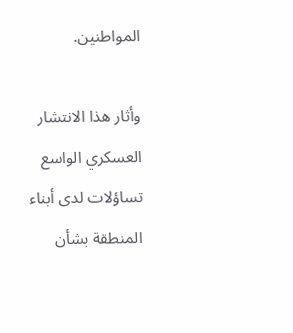المواطنين.

وأثار هذا الانتشار العسكري الواسع تساؤلات لدى أبناء المنطقة بشأن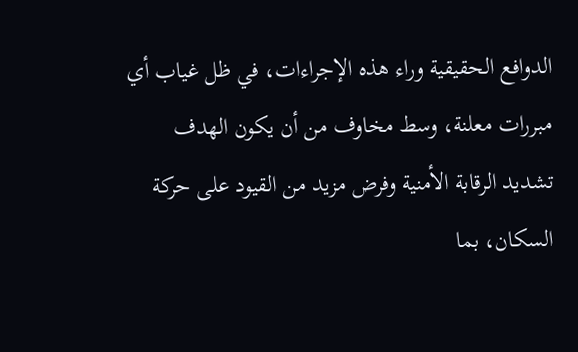الدوافع الحقيقية وراء هذه الإجراءات، في ظل غياب أي مبررات معلنة، وسط مخاوف من أن يكون الهدف تشديد الرقابة الأمنية وفرض مزيد من القيود على حركة السكان، بما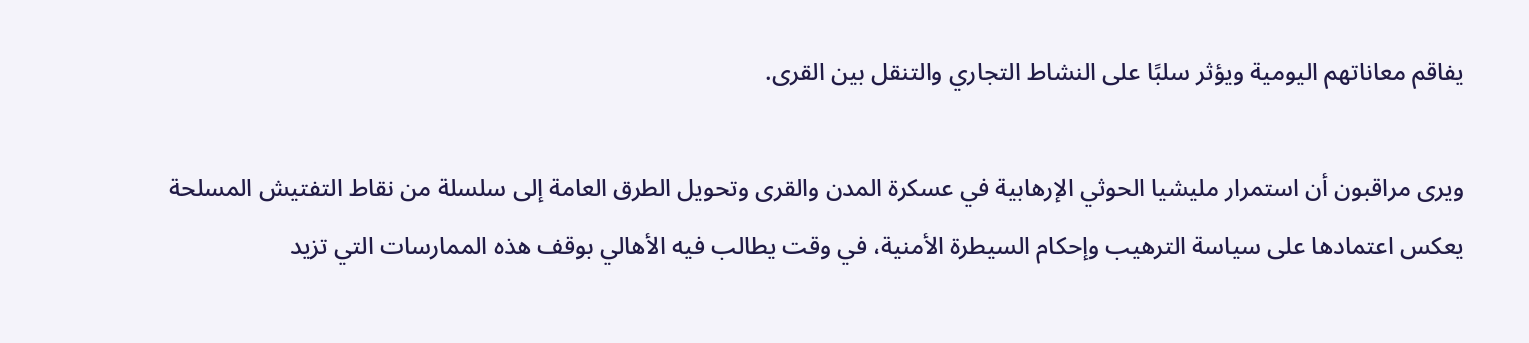يفاقم معاناتهم اليومية ويؤثر سلبًا على النشاط التجاري والتنقل بين القرى.

ويرى مراقبون أن استمرار مليشيا الحوثي الإرهابية في عسكرة المدن والقرى وتحويل الطرق العامة إلى سلسلة من نقاط التفتيش المسلحة يعكس اعتمادها على سياسة الترهيب وإحكام السيطرة الأمنية، في وقت يطالب فيه الأهالي بوقف هذه الممارسات التي تزيد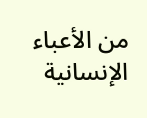من الأعباء الإنسانية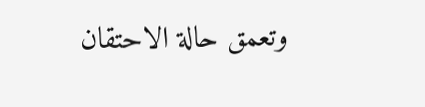وتعمق حالة الاحتقان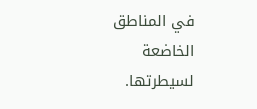في المناطق الخاضعة لسيطرتها.